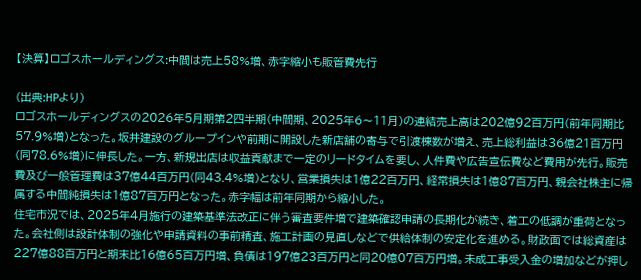【決算】ロゴスホールディングス:中間は売上58%増、赤字縮小も販管費先行

(出典:HPより)
ロゴスホールディングスの2026年5月期第2四半期(中間期、2025年6〜11月)の連結売上高は202億92百万円(前年同期比57.9%増)となった。坂井建設のグループインや前期に開設した新店舗の寄与で引渡棟数が増え、売上総利益は36億21百万円(同78.6%増)に伸長した。一方、新規出店は収益貢献まで一定のリードタイムを要し、人件費や広告宣伝費など費用が先行。販売費及び一般管理費は37億44百万円(同43.4%増)となり、営業損失は1億22百万円、経常損失は1億87百万円、親会社株主に帰属する中間純損失は1億87百万円となった。赤字幅は前年同期から縮小した。
住宅市況では、2025年4月施行の建築基準法改正に伴う審査要件増で建築確認申請の長期化が続き、着工の低調が重荷となった。会社側は設計体制の強化や申請資料の事前精査、施工計画の見直しなどで供給体制の安定化を進める。財政面では総資産は227億88百万円と期末比16億65百万円増、負債は197億23百万円と同20億07百万円増。未成工事受入金の増加などが押し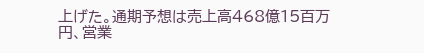上げた。通期予想は売上高468億15百万円、営業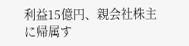利益15億円、親会社株主に帰属す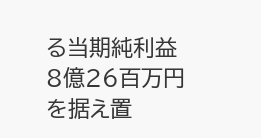る当期純利益8億26百万円を据え置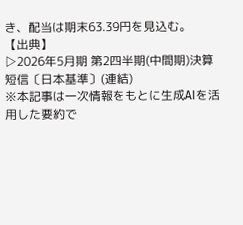き、配当は期末63.39円を見込む。
【出典】
▷2026年5月期 第2四半期(中間期)決算短信〔日本基準〕(連結)
※本記事は一次情報をもとに生成AIを活用した要約で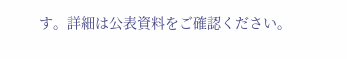す。詳細は公表資料をご確認ください。